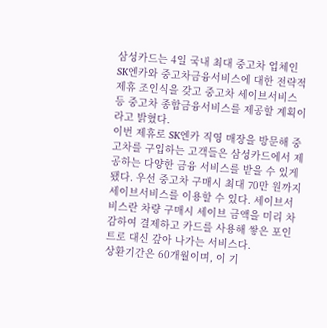삼성카드는 4일 국내 최대 중고차 업체인 SK엔카와 중고차금융서비스에 대한 전략적 제휴 조인식을 갖고 중고차 세이브서비스 등 중고차 종합금융서비스를 제공할 계획이라고 밝혔다.
이번 제휴로 SK엔카 직영 매장을 방문해 중고차를 구입하는 고객들은 삼성카드에서 제공하는 다양한 금융 서비스를 받을 수 있게 됐다. 우선 중고차 구매시 최대 70만 원까지 세이브서비스를 이용할 수 있다. 세이브서비스란 차량 구매시 세이브 금액을 미리 차감하여 결제하고 카드를 사용해 쌓은 포인트로 대신 갚아 나가는 서비스다.
상환기간은 60개월이며, 이 기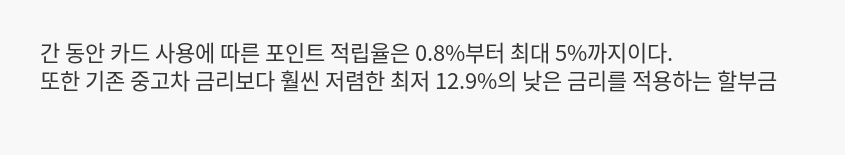간 동안 카드 사용에 따른 포인트 적립율은 0.8%부터 최대 5%까지이다.
또한 기존 중고차 금리보다 훨씬 저렴한 최저 12.9%의 낮은 금리를 적용하는 할부금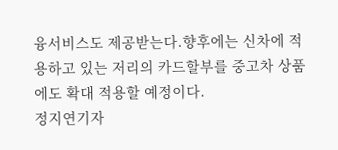융서비스도 제공받는다.향후에는 신차에 적용하고 있는 저리의 카드할부를 중고차 상품에도 확대 적용할 예정이다.
정지연기자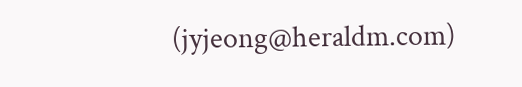(jyjeong@heraldm.com)